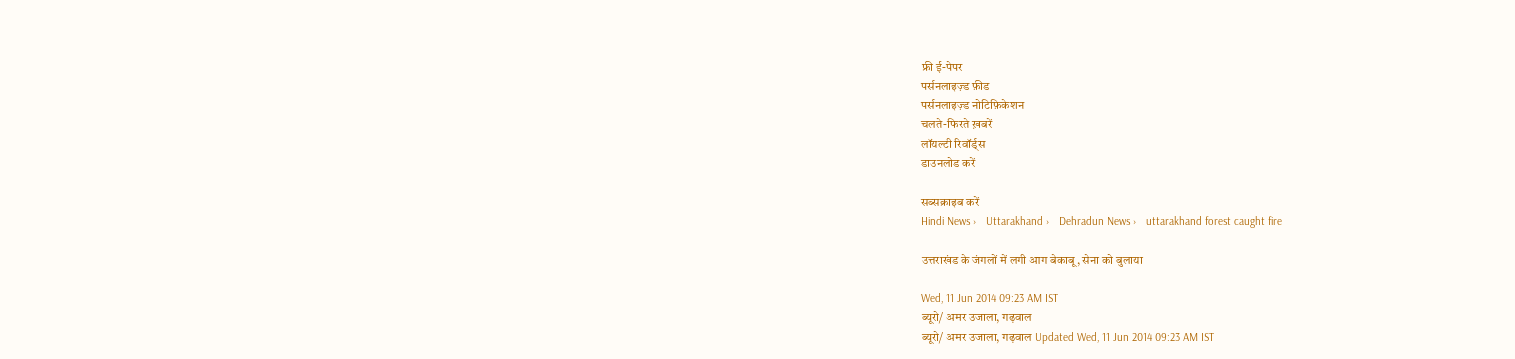फ्री ई-पेपर
पर्सनलाइज़्ड फ़ीड
पर्सनलाइज़्ड नोटिफ़िकेशन
चलते-फिरते ख़बरें
लॉयल्टी रिवॉर्ड्स
डाउनलोड करें

सब्सक्राइब करें
Hindi News ›   Uttarakhand ›   Dehradun News ›   uttarakhand forest caught fire

उत्तराखंड के जंगलों में लगी आग बेकाबू, सेना को बुलाया

Wed, 11 Jun 2014 09:23 AM IST
ब्यूरो/ अमर उजाला, गढ़वाल
ब्यूरो/ अमर उजाला, गढ़वाल Updated Wed, 11 Jun 2014 09:23 AM IST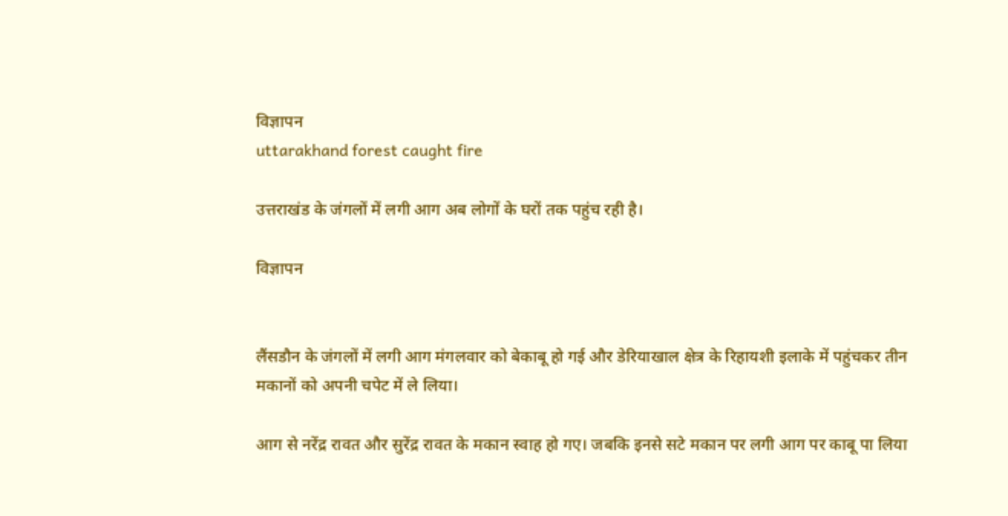विज्ञापन
uttarakhand forest caught fire

उत्तराखंड के जंगलों में लगी आग अब लोगों के घरों तक पहुंच रही है।

विज्ञापन


लैंसडौन के जंगलों में लगी आग मंगलवार को बेकाबू हो गई और डेरियाखाल क्षेत्र के रिहायशी इलाके में पहुंचकर तीन मकानों को अपनी चपेट में ले लिया।

आग से नरेंद्र रावत और सुरेंद्र रावत के मकान स्वाह हो गए। जबकि इनसे सटे मकान पर लगी आग पर काबू पा लिया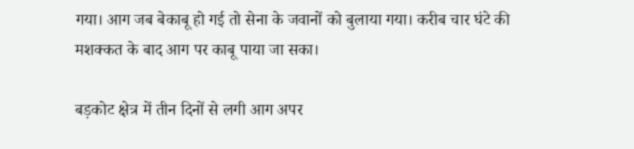गया। आग जब बेकाबू हो गई तो सेना के जवानों को बुलाया गया। करीब चार घंटे की मशक्कत के बाद आग पर काबू पाया जा सका।

बड़कोट क्षेत्र में तीन दिनों से लगी आग अपर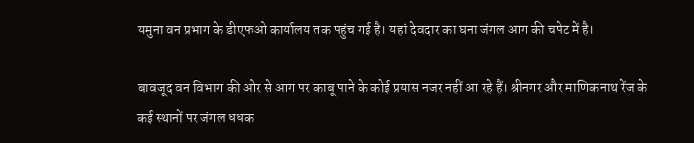यमुना वन प्रभाग के डीएफओ कार्यालय तक पहुंच गई है। यहां देवदार का घना जंगल आग की चपेट में है।

बावजूद वन विभाग की ओर से आग पर काबू पाने के कोई प्रयास नजर नहीं आ रहे हैं। श्रीनगर और माणिकनाथ रेंज के कई स्थानों पर जंगल धधक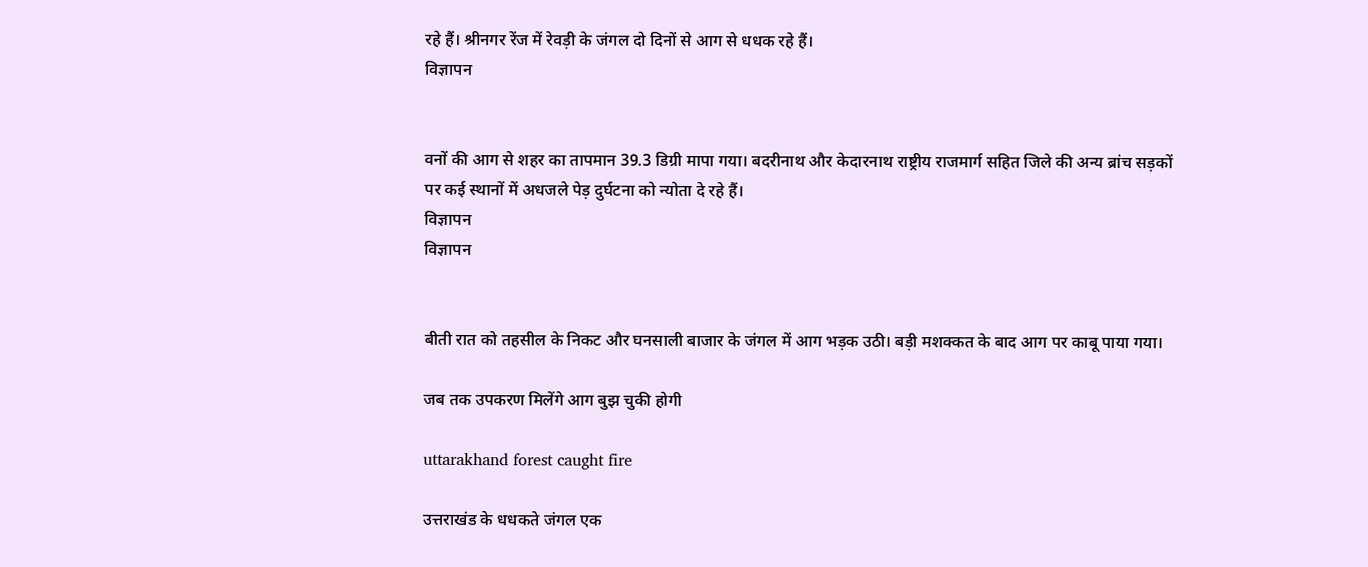रहे हैं। श्रीनगर रेंज में रेवड़ी के जंगल दो दिनों से आग से धधक रहे हैं।
विज्ञापन


वनों की आग से शहर का तापमान 39.3 डिग्री मापा गया। बदरीनाथ और केदारनाथ राष्ट्रीय राजमार्ग सहित जिले की अन्य ब्रांच सड़कों पर कई स्थानों में अधजले पेड़ दुर्घटना को न्योता दे रहे हैं।
विज्ञापन
विज्ञापन


बीती रात को तहसील के निकट और घनसाली बाजार के जंगल में आग भड़क उठी। बड़ी मशक्कत के बाद आग पर काबू पाया गया।

जब तक उपकरण मिलेंगे आग बुझ चुकी होगी

uttarakhand forest caught fire

उत्तराखंड के धधकते जंगल एक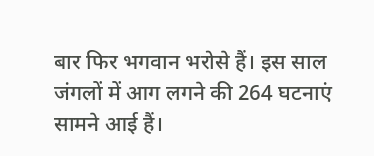बार फिर भगवान भरोसे हैं। इस साल जंगलों में आग लगने की 264 घटनाएं सामने आई हैं।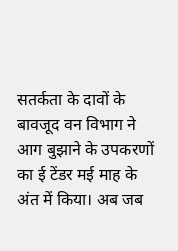सतर्कता के दावों के बावजूद वन विभाग ने आग बुझाने के उपकरणों का ई टेंडर मई माह के अंत में किया। अब जब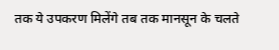तक ये उपकरण मिलेंगे तब तक मानसून के चलते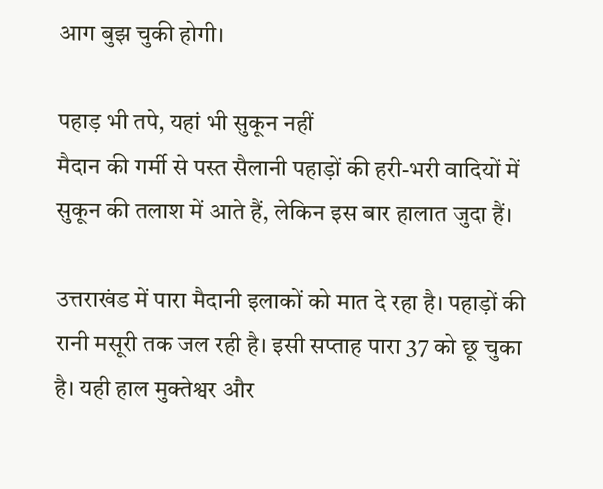आग बुझ चुकी होगी।

पहाड़ भी तपे, यहां भी सुकून नहीं
मैदान की गर्मी से पस्त सैलानी पहाड़ों की हरी-भरी वादियों में सुकून की तलाश में आते हैं, लेकिन इस बार हालात जुदा हैं।

उत्तराखंड में पारा मैदानी इलाकों को मात दे रहा है। पहाड़ों की रानी मसूरी तक जल रही है। इसी सप्ताह पारा 37 को छू चुका है। यही हाल मुक्तेश्वर और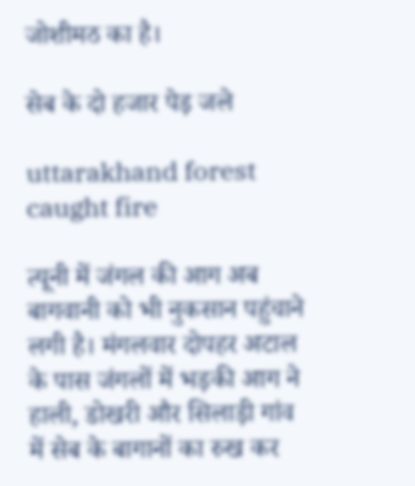जोशीमठ का है।

सेब के दो हजार पेड़ जले

uttarakhand forest caught fire

त्यूनी में जंगल की आग अब बागवानी को भी नुकसान पहुंचाने लगी है। मंगलवार दोपहर अटाल के पास जंगलों में भड़की आग ने हाली, डोखरी और सिलाड़ी गांव में सेब के बागानों का रुख कर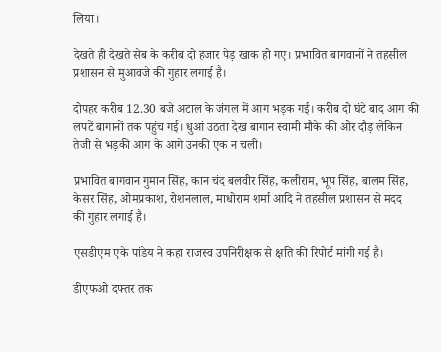लिया।

देखते ही देखते सेब के करीब दो हजार पेड़ खाक हो गए। प्रभावित बागवानों ने तहसील प्रशासन से मुआवजे की गुहार लगाई है।

दोपहर करीब 12.30 बजे अटाल के जंगल में आग भड़क गई। करीब दो घंटे बाद आग की लपटें बागानों तक पहुंच गई। धुआं उठता देख बागान स्वामी मौके की ओर दौड़ लेकिन तेजी से भड़की आग के आगे उनकी एक न चली।

प्रभावित बागवान गुमान सिंह, कान चंद बलवीर सिंह, कलीराम, भूप सिंह, बालम सिंह, केसर सिंह, ओमप्रकाश, रोशनलाल, माधोराम शर्मा आदि ने तहसील प्रशासन से मदद  की गुहार लगाई है।

एसडीएम एके पांडेय ने कहा राजस्व उपनिरीक्षक से क्षति की रिपोर्ट मांगी गई है।

डीएफओ दफ्तर तक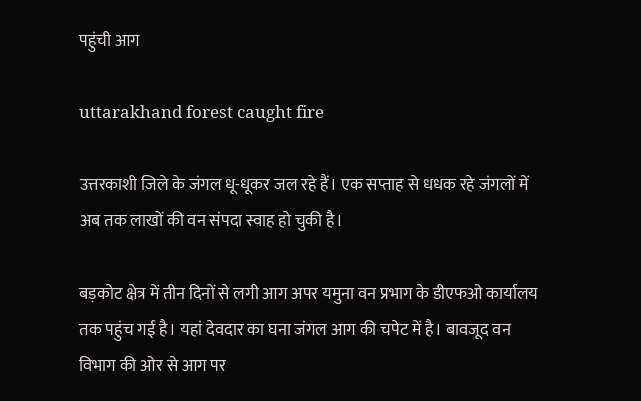पहुंची आग

uttarakhand forest caught fire

उत्तरकाशी जिले के जंगल धू-धूकर जल रहे हैं। एक सप्ताह से धधक रहे जंगलों में अब तक लाखों की वन संपदा स्वाह हो चुकी है।

बड़कोट क्षेत्र में तीन दिनों से लगी आग अपर यमुना वन प्रभाग के डीएफओ कार्यालय तक पहुंच गई है। यहां देवदार का घना जंगल आग की चपेट में है। बावजूद वन विभाग की ओर से आग पर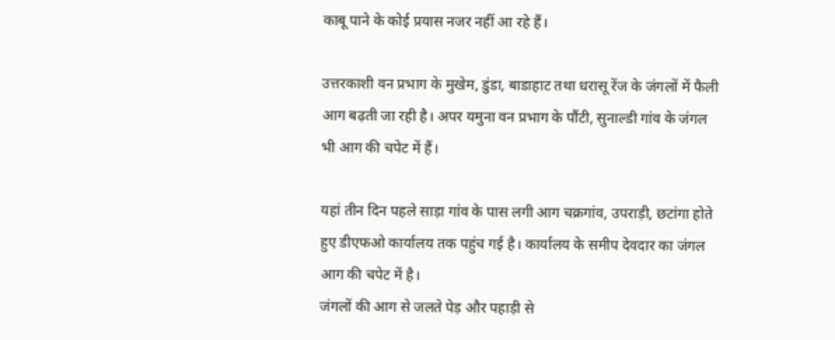काबू पाने के कोई प्रयास नजर नहीं आ रहे हैं।

उत्तरकाशी वन प्रभाग के मुखेम, डुंडा, बाडाहाट तथा धरासू रेंज के जंगलों में फैली आग बढ़ती जा रही है। अपर यमुना वन प्रभाग के पौंटी, सुनाल्डी गांव के जंगल भी आग की चपेट में हैं।

यहां तीन दिन पहले साड़ा गांव के पास लगी आग चक्रगांव, उपराड़ी, छटांगा होते हुए डीएफओ कार्यालय तक पहुंच गई है। कार्यालय के समीप देवदार का जंगल आग की चपेट में है।
जंगलों की आग से जलते पेड़ और पहाड़ी से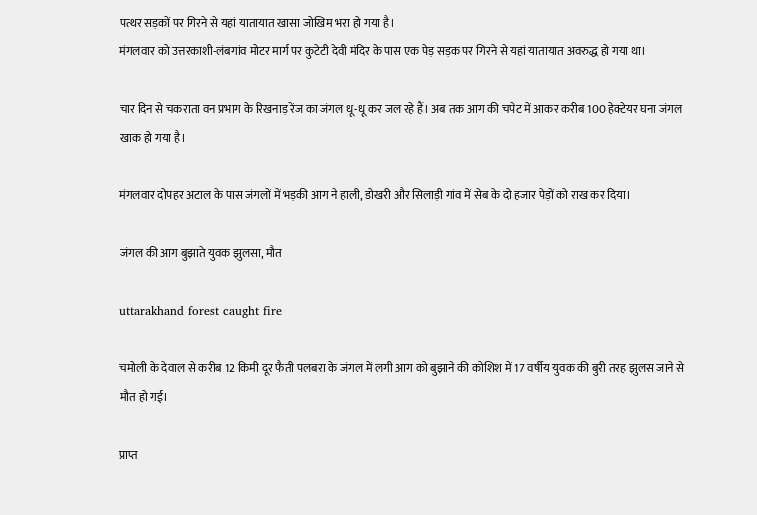पत्थर सड़कों पर गिरने से यहां यातायात खासा जोखिम भरा हो गया है।
मंगलवार को उत्तरकाशी-लंबगांव मोटर मार्ग पर कुटेटी देवी मंदिर के पास एक पेड़ सड़क पर गिरने से यहां यातायात अवरुद्ध हो गया था।

चार दिन से चकराता वन प्रभाग के रिखनाड़ रेंज का जंगल धू-धू कर जल रहे हैं। अब तक आग की चपेट में आकर करीब 100 हेक्टेयर घना जंगल खाक हो गया है।

मंगलवार दोपहर अटाल के पास जंगलों में भड़की आग ने हाली, डोखरी और सिलाड़ी गांव में सेब के दो हजार पेड़ों को राख कर दिया।

जंगल की आग बुझाते युवक झुलसा, मौत

uttarakhand forest caught fire

चमोली के देवाल से करीब 12 किमी दूर फैती पलबरा के जंगल में लगी आग को बुझाने की कोशिश में 17 वर्षीय युवक की बुरी तरह झुलस जाने से मौत हो गई।

प्राप्त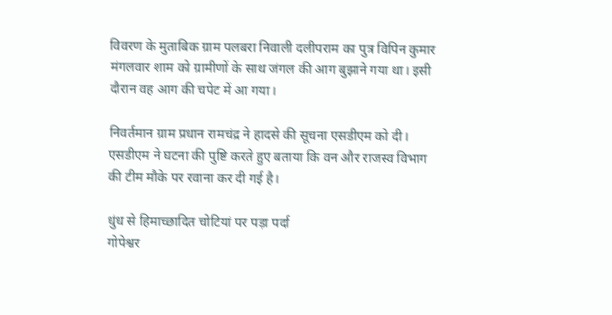विवरण के मुताबिक ग्राम पलबरा निवाली दलीपराम का पुत्र विपिन कुमार मंगलवार शाम को ग्रामीणों के साथ जंगल की आग बुझाने गया था। इसी दौरान वह आग की चपेट में आ गया।

निवर्तमान ग्राम प्रधान रामचंद्र ने हादसे की सूचना एसडीएम को दी। एसडीएम ने घटना की पुष्टि करते हुए बताया कि वन और राजस्व विभाग की टीम मौके पर रवाना कर दी गई है।

धुंध से हिमाच्छादित चोटियां पर पड़ा पर्दा
गोपेश्वर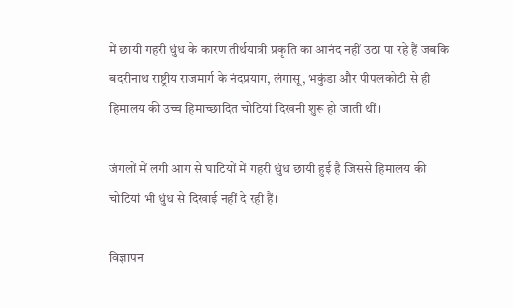में छायी गहरी धुंध के कारण तीर्थयात्री प्रकृति का आनंद नहीं उठा पा रहे हैं जबकि बदरीनाथ राष्ट्रीय राजमार्ग के नंदप्रयाग, लंगासू, भकुंडा और पीपलकोटी से ही हिमालय की उच्च हिमाच्छादित चोटियां दिखनी शुरू हो जाती थीं।

जंगलों में लगी आग से घाटियों में गहरी धुंध छायी हुई है जिससे हिमालय की चोटियां भी धुंध से दिखाई नहीं दे रही हैं।

विज्ञापन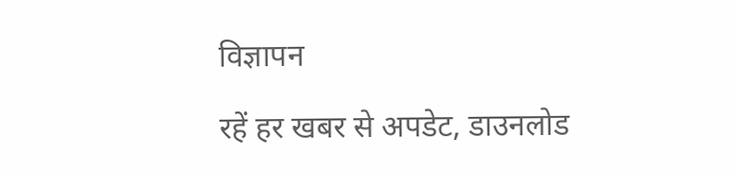विज्ञापन

रहें हर खबर से अपडेट, डाउनलोड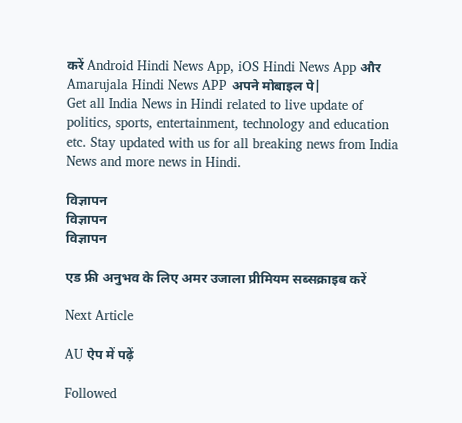करें Android Hindi News App, iOS Hindi News App और Amarujala Hindi News APP अपने मोबाइल पे|
Get all India News in Hindi related to live update of politics, sports, entertainment, technology and education etc. Stay updated with us for all breaking news from India News and more news in Hindi.

विज्ञापन
विज्ञापन
विज्ञापन

एड फ्री अनुभव के लिए अमर उजाला प्रीमियम सब्सक्राइब करें

Next Article

AU ऐप में पढ़ें

Followed